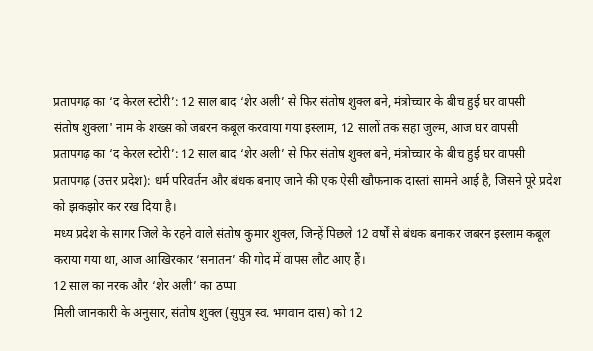प्रतापगढ़ का ‘द केरल स्टोरी’: 12 साल बाद ‘शेर अली’ से फिर संतोष शुक्ल बने, मंत्रोच्चार के बीच हुई घर वापसी
संतोष शुक्ला' नाम के शख्स को जबरन कबूल करवाया गया इस्लाम, 12 सालों तक सहा जुल्म, आज घर वापसी
प्रतापगढ़ का ‘द केरल स्टोरी’: 12 साल बाद ‘शेर अली’ से फिर संतोष शुक्ल बने, मंत्रोच्चार के बीच हुई घर वापसी
प्रतापगढ़ (उत्तर प्रदेश): धर्म परिवर्तन और बंधक बनाए जाने की एक ऐसी खौफनाक दास्तां सामने आई है, जिसने पूरे प्रदेश को झकझोर कर रख दिया है।
मध्य प्रदेश के सागर जिले के रहने वाले संतोष कुमार शुक्ल, जिन्हें पिछले 12 वर्षों से बंधक बनाकर जबरन इस्लाम कबूल कराया गया था, आज आखिरकार ‘सनातन’ की गोद में वापस लौट आए हैं।
12 साल का नरक और ‘शेर अली’ का ठप्पा
मिली जानकारी के अनुसार, संतोष शुक्ल (सुपुत्र स्व. भगवान दास) को 12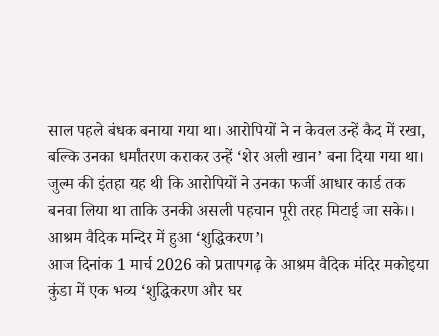साल पहले बंधक बनाया गया था। आरोपियों ने न केवल उन्हें कैद में रखा, बल्कि उनका धर्मांतरण कराकर उन्हें ‘शेर अली खान’ बना दिया गया था। जुल्म की इंतहा यह थी कि आरोपियों ने उनका फर्जी आधार कार्ड तक बनवा लिया था ताकि उनकी असली पहचान पूरी तरह मिटाई जा सके।।
आश्रम वैदिक मन्दिर में हुआ ‘शुद्धिकरण’।
आज दिनांक 1 मार्च 2026 को प्रतापगढ़ के आश्रम वैदिक मंदिर मकोइया कुंडा में एक भव्य ‘शुद्धिकरण और घर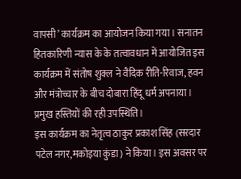वापसी’ कार्यक्रम का आयोजन किया गया। सनातन हितकारिणी न्यास के के तत्वावधान में आयोजित इस कार्यक्रम में संतोष शुक्ल ने वैदिक रीति-रिवाज, हवन और मंत्रोच्चार के बीच दोबारा हिंदू धर्म अपनाया।
प्रमुख हस्तियों की रही उपस्थिति।
इस कार्यक्रम का नेतृत्व ठाकुर प्रकाश सिंह (सरदार पटेल नगर,मकोइया कुंडा) ने किया। इस अवसर पर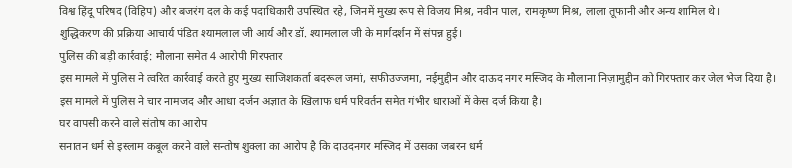विश्व हिंदू परिषद (विहिप) और बजरंग दल के कई पदाधिकारी उपस्थित रहे, जिनमें मुख्य रूप से विजय मिश्र, नवीन पाल, रामकृष्ण मिश्र, लाला तूफानी और अन्य शामिल थे।
शुद्धिकरण की प्रक्रिया आचार्य पंडित श्यामलाल जी आर्य और डॉ. श्यामलाल जी के मार्गदर्शन में संपन्न हुई।
पुलिस की बड़ी कार्रवाई: मौलाना समेत 4 आरोपी गिरफ्तार
इस मामले में पुलिस ने त्वरित कार्रवाई करते हुए मुख्य साजिशकर्ता बदरूल जमां, सफीउज्जमा, नईमुद्दीन और दाऊद नगर मस्जिद के मौलाना निज़ामुद्दीन को गिरफ्तार कर जेल भेज दिया है। इस मामले में पुलिस ने चार नामजद और आधा दर्जन अज्ञात के खिलाफ धर्म परिवर्तन समेत गंभीर धाराओं में केस दर्ज किया है।
घर वापसी करने वाले संतोष का आरोप
सनातन धर्म से इस्लाम कबूल करने वाले सन्तोष शुक्ला का आरोप है कि दाउदनगर मस्जिद में उसका जबरन धर्म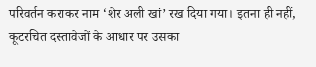परिवर्तन कराकर नाम ‘शेर अली खां’ रख दिया गया। इतना ही नहीं, कूटरचित दस्तावेजों के आधार पर उसका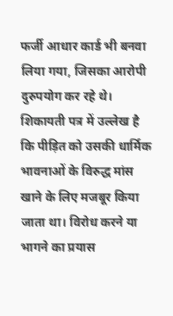फर्जी आधार कार्ड भी बनवा लिया गया, जिसका आरोपी दुरुपयोग कर रहे थे। शिकायती पत्र में उल्लेख है कि पीड़ित को उसकी धार्मिक भावनाओं के विरुद्ध मांस खाने के लिए मजबूर किया जाता था। विरोध करने या भागने का प्रयास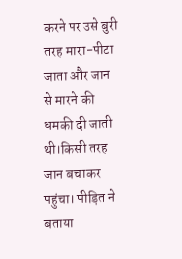करने पर उसे बुरी तरह मारा-पीटा जाता और जान से मारने की धमकी दी जाती थी।किसी तरह जान बचाकर पहुंचा। पीड़ित ने बताया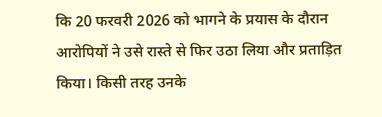कि 20 फरवरी 2026 को भागने के प्रयास के दौरान आरोपियों ने उसे रास्ते से फिर उठा लिया और प्रताड़ित किया। किसी तरह उनके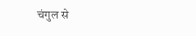चंगुल से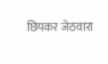छिपकर जेठवारा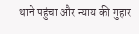थाने पहुंचा और न्याय की गुहार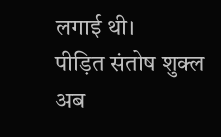लगाई थी।
पीड़ित संतोष शुक्ल अब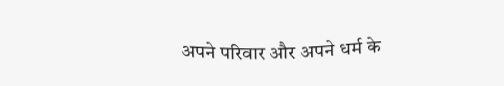अपने परिवार और अपने धर्म के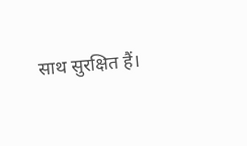साथ सुरक्षित हैं।